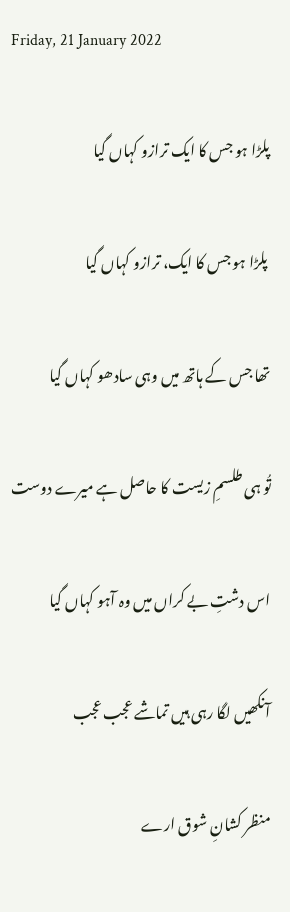Friday, 21 January 2022

پلڑا ہو جس کا ایک ترازو کہاں گیا

 پلڑا ہو جس کا ایک، ترازو کہاں گیا

تھا جس کے ہاتھ میں وہی سادھو کہاں گیا

تُو ہی طلسمِ زیست کا حاصل ہے میرے دوست

اس دشتِ بے کراں میں وہ آہو کہاں گیا

آنکھیں لگا رہی ہیں تماشے عجب عجب

منظر کشانِ شوق ارے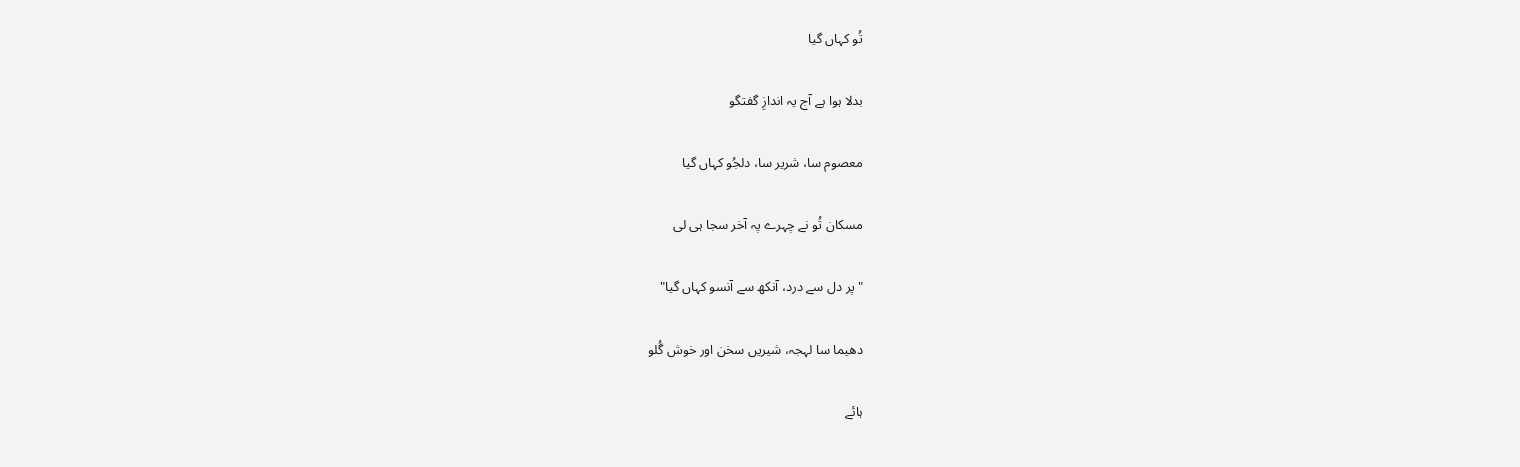تُو کہاں گیا

بدلا ہوا ہے آج یہ اندازِ گفتگو

معصوم سا، شریر سا، دلجُو کہاں گیا

مسکان تُو نے چہرے پہ آخر سجا ہی لی

"پر دل سے درد، آنکھ سے آنسو کہاں گیا"

دھیما سا لہجہ، شیریں سخن اور خوش گُلو

ہائے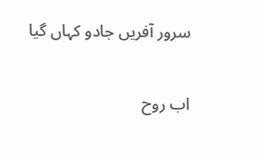سرور آفریں جادو کہاں گیا

اب روح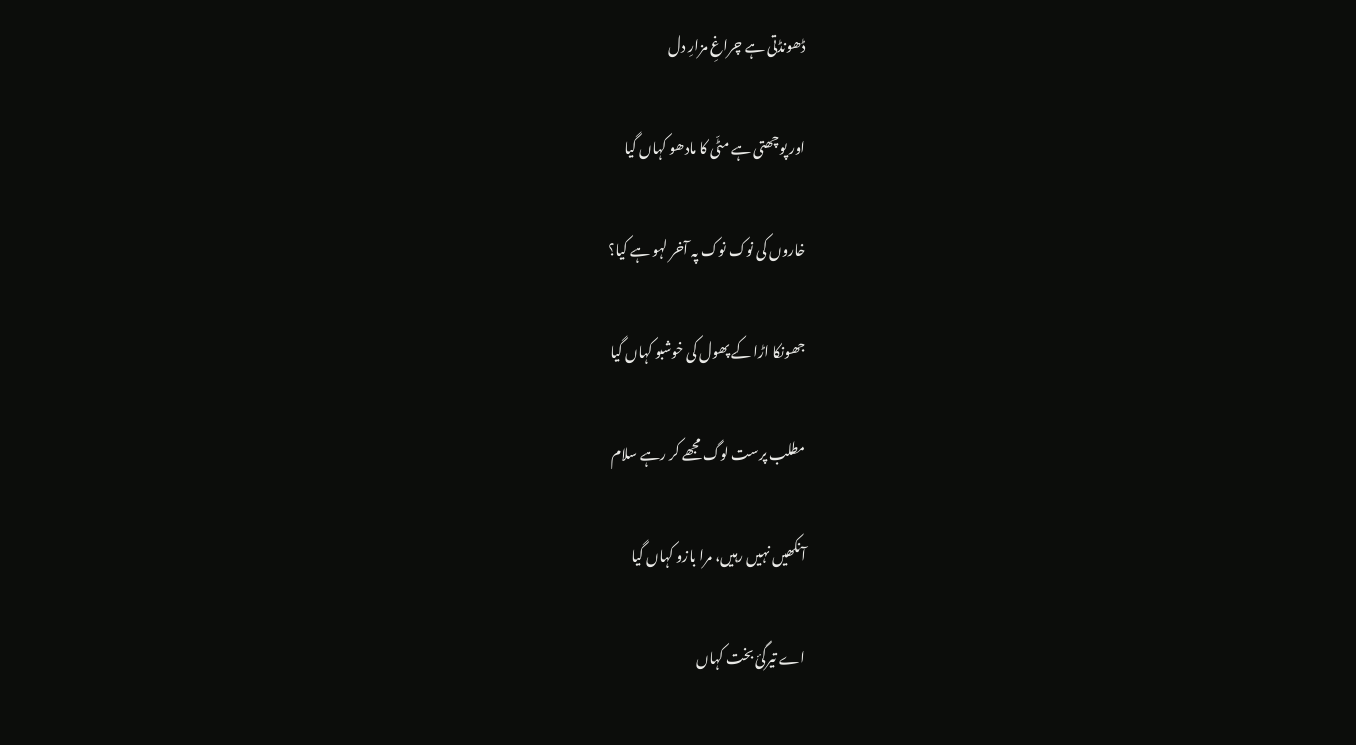ڈھونڈتی ہے چراغِ مزارِ دل

اور پوچھتی ہے مٹّی کا مادھو کہاں گیا

خاروں کی نوک نوک پہ آخر لہو ہے کیا؟

جھونکا اڑا کے پھول کی خوشبو کہاں گیا

مطلب پرست لوگ مجھے کر رہے سلام

آنکھیں نہیں رہیں، مرا بازو کہاں گیا

اے تیرگئ بخت کہاں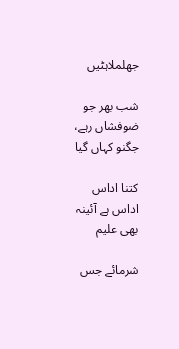جھلملاہٹیں

شب بھر جو ضوفشاں رہے، جگنو کہاں گیا

کتنا اداس اداس ہے آئینہ بھی علیم

شرمائے جس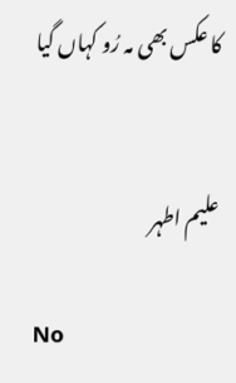کا عکس بھی مہ رُو کہاں گیا


علیم اطہر

No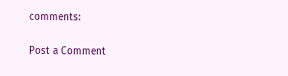comments:

Post a Comment